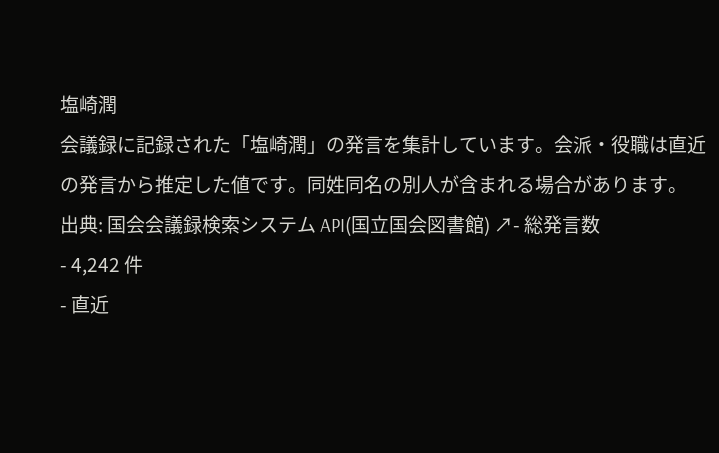塩崎潤
会議録に記録された「塩崎潤」の発言を集計しています。会派・役職は直近の発言から推定した値です。同姓同名の別人が含まれる場合があります。
出典: 国会会議録検索システム API(国立国会図書館) ↗- 総発言数
- 4,242 件
- 直近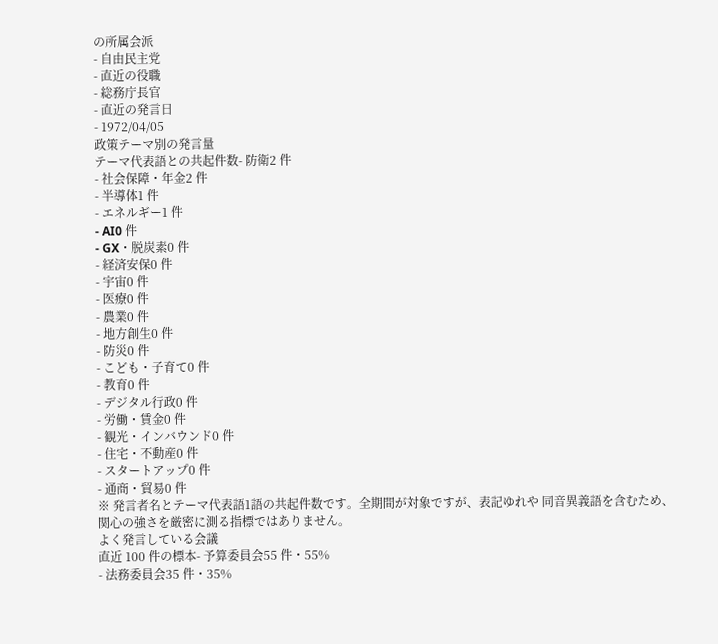の所属会派
- 自由民主党
- 直近の役職
- 総務庁長官
- 直近の発言日
- 1972/04/05
政策テーマ別の発言量
テーマ代表語との共起件数- 防衛2 件
- 社会保障・年金2 件
- 半導体1 件
- エネルギー1 件
- AI0 件
- GX・脱炭素0 件
- 経済安保0 件
- 宇宙0 件
- 医療0 件
- 農業0 件
- 地方創生0 件
- 防災0 件
- こども・子育て0 件
- 教育0 件
- デジタル行政0 件
- 労働・賃金0 件
- 観光・インバウンド0 件
- 住宅・不動産0 件
- スタートアップ0 件
- 通商・貿易0 件
※ 発言者名とテーマ代表語1語の共起件数です。全期間が対象ですが、表記ゆれや 同音異義語を含むため、関心の強さを厳密に測る指標ではありません。
よく発言している会議
直近 100 件の標本- 予算委員会55 件・55%
- 法務委員会35 件・35%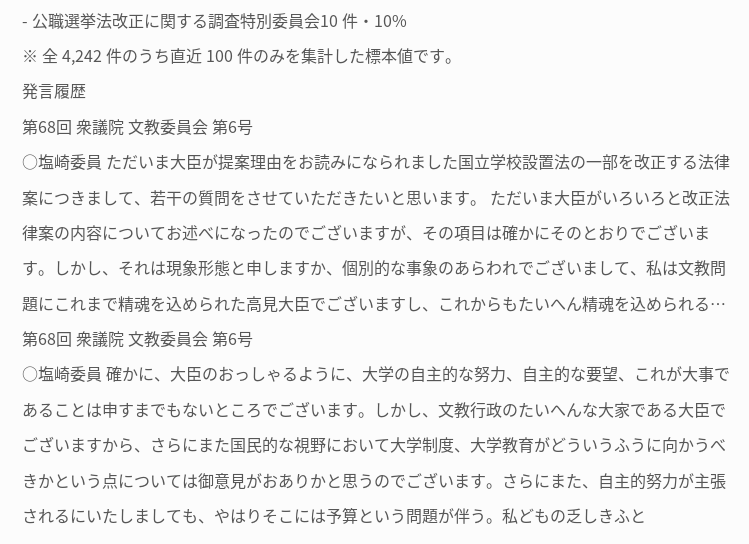- 公職選挙法改正に関する調査特別委員会10 件・10%
※ 全 4,242 件のうち直近 100 件のみを集計した標本値です。
発言履歴
第68回 衆議院 文教委員会 第6号
○塩崎委員 ただいま大臣が提案理由をお読みになられました国立学校設置法の一部を改正する法律案につきまして、若干の質問をさせていただきたいと思います。 ただいま大臣がいろいろと改正法律案の内容についてお述べになったのでございますが、その項目は確かにそのとおりでございます。しかし、それは現象形態と申しますか、個別的な事象のあらわれでございまして、私は文教問題にこれまで精魂を込められた高見大臣でございますし、これからもたいへん精魂を込められる…
第68回 衆議院 文教委員会 第6号
○塩崎委員 確かに、大臣のおっしゃるように、大学の自主的な努力、自主的な要望、これが大事であることは申すまでもないところでございます。しかし、文教行政のたいへんな大家である大臣でございますから、さらにまた国民的な視野において大学制度、大学教育がどういうふうに向かうべきかという点については御意見がおありかと思うのでございます。さらにまた、自主的努力が主張されるにいたしましても、やはりそこには予算という問題が伴う。私どもの乏しきふと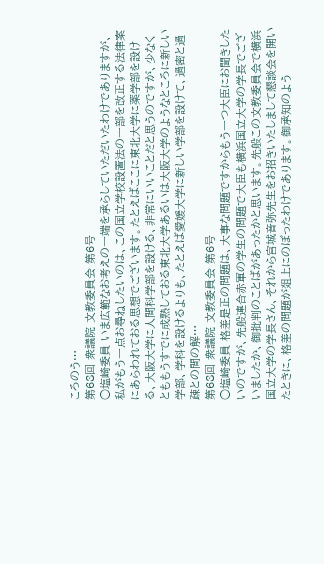ころのう…
第68回 衆議院 文教委員会 第6号
○塩崎委員 いま広範なお考えの一端を承らしていただいたわけでありますが、私がもう一点お尋ねしたいのは、この国立学校設置法の一部を改正する法律案にあらわれておる思想でございます。たとえばここに東北大学に薬学部を設ける、大阪大学に人間科学部を設ける、非常にいいことだと思うのですが、少なくとももうすでに成熟しておる東北大学あるいは大阪大学のようなところに新しい学部、学科を設けるよりも、たとえば愛媛大学に新しい学部を設けて、過密と過疎との間の解…
第68回 衆議院 文教委員会 第6号
○塩崎委員 格差是正の問題は、大事な問題ですからもう一つ大臣にお聞きしたいのですが、先般連合赤軍の学生の問題で大臣も横浜国立大学の学長でございましたか、御批判のことばがあったかと思います。先般この文教委員会で横浜国立大学の学長さん、それから宮城音弥先生をお招きいたしまして懇談会を開いたときに、格差の問題が爼上にのぼったわけであります。御承知のよう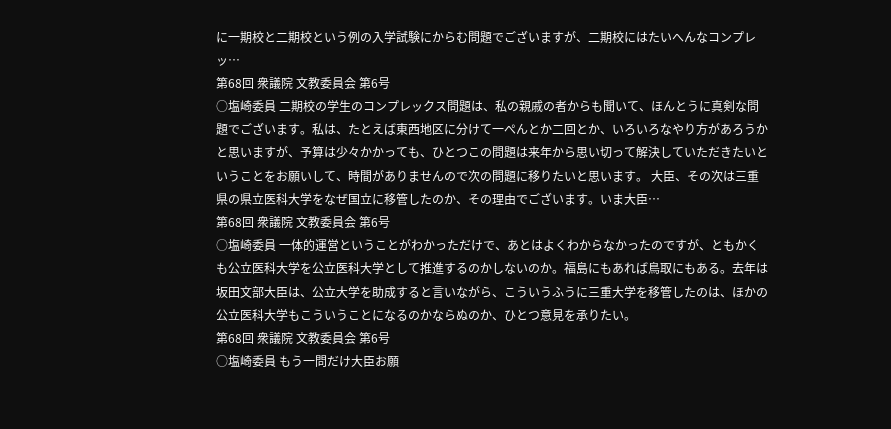に一期校と二期校という例の入学試験にからむ問題でございますが、二期校にはたいへんなコンプレッ…
第68回 衆議院 文教委員会 第6号
○塩崎委員 二期校の学生のコンプレックス問題は、私の親戚の者からも聞いて、ほんとうに真剣な問題でございます。私は、たとえば東西地区に分けて一ぺんとか二回とか、いろいろなやり方があろうかと思いますが、予算は少々かかっても、ひとつこの問題は来年から思い切って解決していただきたいということをお願いして、時間がありませんので次の問題に移りたいと思います。 大臣、その次は三重県の県立医科大学をなぜ国立に移管したのか、その理由でございます。いま大臣…
第68回 衆議院 文教委員会 第6号
○塩崎委員 一体的運営ということがわかっただけで、あとはよくわからなかったのですが、ともかくも公立医科大学を公立医科大学として推進するのかしないのか。福島にもあれば鳥取にもある。去年は坂田文部大臣は、公立大学を助成すると言いながら、こういうふうに三重大学を移管したのは、ほかの公立医科大学もこういうことになるのかならぬのか、ひとつ意見を承りたい。
第68回 衆議院 文教委員会 第6号
○塩崎委員 もう一問だけ大臣お願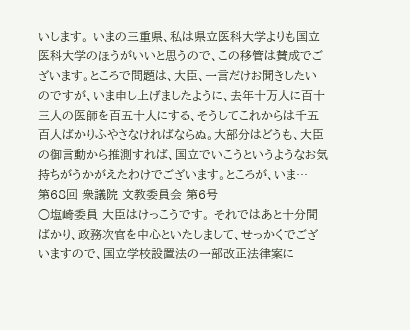いします。 いまの三重県、私は県立医科大学よりも国立医科大学のほうがいいと思うので、この移管は賛成でございます。ところで問題は、大臣、一言だけお聞きしたいのですが、いま申し上げましたように、去年十万人に百十三人の医師を百五十人にする、そうしてこれからは千五百人ばかりふやさなければならぬ。大部分はどうも、大臣の御言動から推測すれば、国立でいこうというようなお気持ちがうかがえたわけでございます。ところが、いま…
第68回 衆議院 文教委員会 第6号
○塩崎委員 大臣はけっこうです。 それではあと十分間ばかり、政務次官を中心といたしまして、せっかくでございますので、国立学校設置法の一部改正法律案に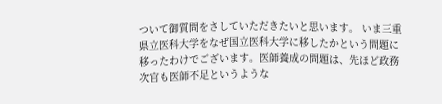ついて御質問をさしていただきたいと思います。 いま三重県立医科大学をなぜ国立医科大学に移したかという問題に移ったわけでございます。医師養成の問題は、先ほど政務次官も医師不足というような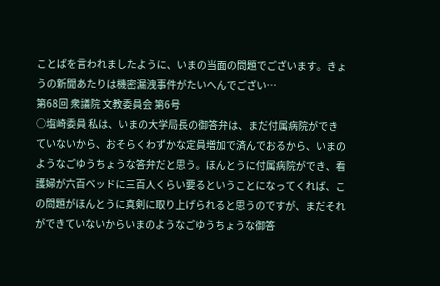ことばを言われましたように、いまの当面の問題でございます。きょうの新聞あたりは機密漏洩事件がたいへんでござい…
第68回 衆議院 文教委員会 第6号
○塩崎委員 私は、いまの大学局長の御答弁は、まだ付属病院ができていないから、おそらくわずかな定員増加で済んでおるから、いまのようなごゆうちょうな答弁だと思う。ほんとうに付属病院ができ、看護婦が六百ベッドに三百人くらい要るということになってくれば、この問題がほんとうに真剣に取り上げられると思うのですが、まだそれができていないからいまのようなごゆうちょうな御答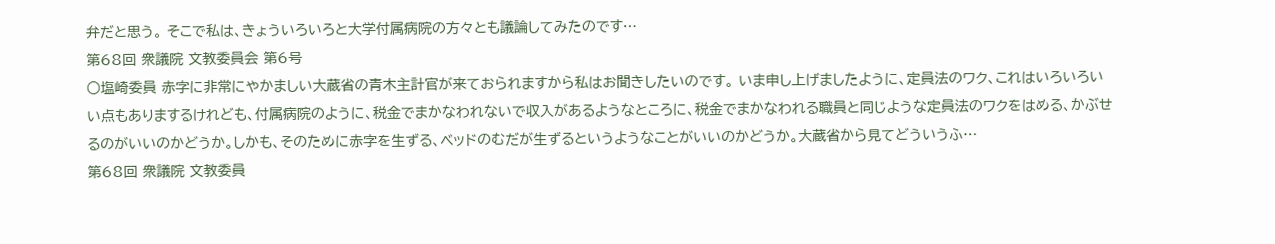弁だと思う。 そこで私は、きょういろいろと大学付属病院の方々とも議論してみたのです…
第68回 衆議院 文教委員会 第6号
○塩崎委員 赤字に非常にやかましい大蔵省の青木主計官が来ておられますから私はお聞きしたいのです。 いま申し上げましたように、定員法のワク、これはいろいろいい点もありまするけれども、付属病院のように、税金でまかなわれないで収入があるようなところに、税金でまかなわれる職員と同じような定員法のワクをはめる、かぶせるのがいいのかどうか。しかも、そのために赤字を生ずる、ベッドのむだが生ずるというようなことがいいのかどうか。大蔵省から見てどういうふ…
第68回 衆議院 文教委員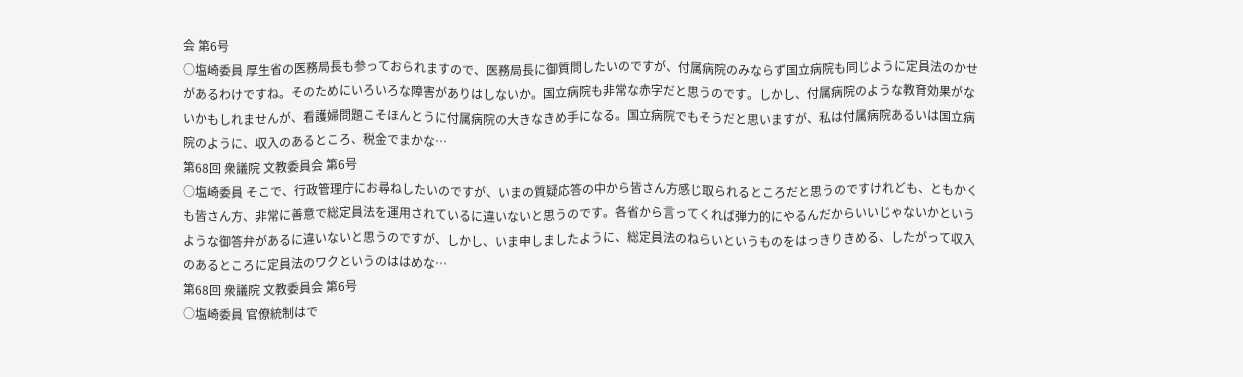会 第6号
○塩崎委員 厚生省の医務局長も参っておられますので、医務局長に御質問したいのですが、付属病院のみならず国立病院も同じように定員法のかせがあるわけですね。そのためにいろいろな障害がありはしないか。国立病院も非常な赤字だと思うのです。しかし、付属病院のような教育効果がないかもしれませんが、看護婦問題こそほんとうに付属病院の大きなきめ手になる。国立病院でもそうだと思いますが、私は付属病院あるいは国立病院のように、収入のあるところ、税金でまかな…
第68回 衆議院 文教委員会 第6号
○塩崎委員 そこで、行政管理庁にお尋ねしたいのですが、いまの質疑応答の中から皆さん方感じ取られるところだと思うのですけれども、ともかくも皆さん方、非常に善意で総定員法を運用されているに違いないと思うのです。各省から言ってくれば弾力的にやるんだからいいじゃないかというような御答弁があるに違いないと思うのですが、しかし、いま申しましたように、総定員法のねらいというものをはっきりきめる、したがって収入のあるところに定員法のワクというのははめな…
第68回 衆議院 文教委員会 第6号
○塩崎委員 官僚統制はで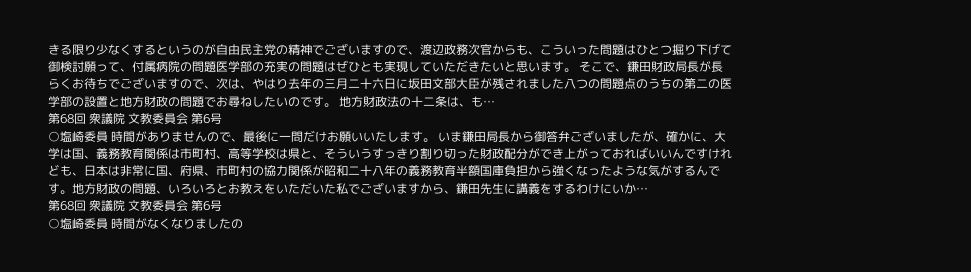きる限り少なくするというのが自由民主党の精神でございますので、渡辺政務次官からも、こういった問題はひとつ掘り下げて御検討願って、付属病院の問題医学部の充実の問題はぜひとも実現していただきたいと思います。 そこで、鎌田財政局長が長らくお待ちでございますので、次は、やはり去年の三月二十六日に坂田文部大臣が残されました八つの問題点のうちの第二の医学部の設置と地方財政の問題でお尋ねしたいのです。 地方財政法の十二条は、も…
第68回 衆議院 文教委員会 第6号
○塩崎委員 時間がありませんので、最後に一問だけお願いいたします。 いま鎌田局長から御答弁ございましたが、確かに、大学は国、義務教育関係は市町村、高等学校は県と、そういうすっきり割り切った財政配分ができ上がっておればいいんですけれども、日本は非常に国、府県、市町村の協力関係が昭和二十八年の義務教育半額国庫負担から強くなったような気がするんです。地方財政の問題、いろいろとお教えをいただいた私でございますから、鎌田先生に講義をするわけにいか…
第68回 衆議院 文教委員会 第6号
○塩崎委員 時間がなくなりましたの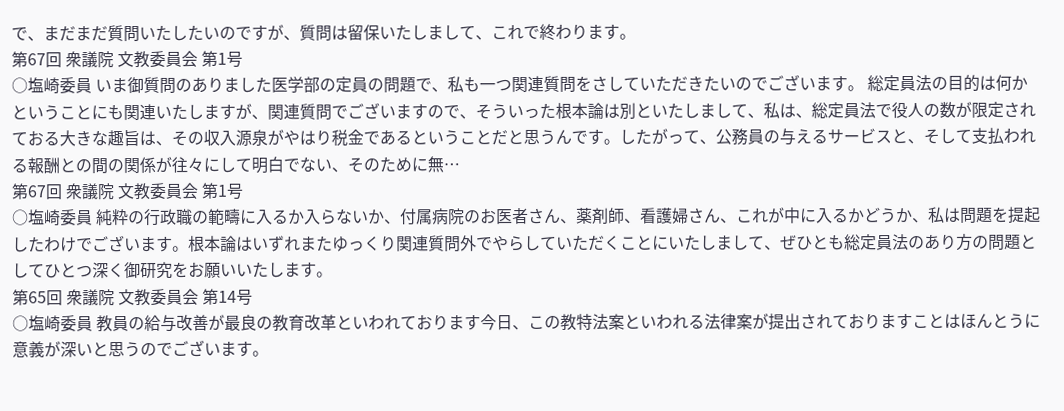で、まだまだ質問いたしたいのですが、質問は留保いたしまして、これで終わります。
第67回 衆議院 文教委員会 第1号
○塩崎委員 いま御質問のありました医学部の定員の問題で、私も一つ関連質問をさしていただきたいのでございます。 総定員法の目的は何かということにも関連いたしますが、関連質問でございますので、そういった根本論は別といたしまして、私は、総定員法で役人の数が限定されておる大きな趣旨は、その収入源泉がやはり税金であるということだと思うんです。したがって、公務員の与えるサービスと、そして支払われる報酬との間の関係が往々にして明白でない、そのために無…
第67回 衆議院 文教委員会 第1号
○塩崎委員 純粋の行政職の範疇に入るか入らないか、付属病院のお医者さん、薬剤師、看護婦さん、これが中に入るかどうか、私は問題を提起したわけでございます。根本論はいずれまたゆっくり関連質問外でやらしていただくことにいたしまして、ぜひとも総定員法のあり方の問題としてひとつ深く御研究をお願いいたします。
第65回 衆議院 文教委員会 第14号
○塩崎委員 教員の給与改善が最良の教育改革といわれております今日、この教特法案といわれる法律案が提出されておりますことはほんとうに意義が深いと思うのでございます。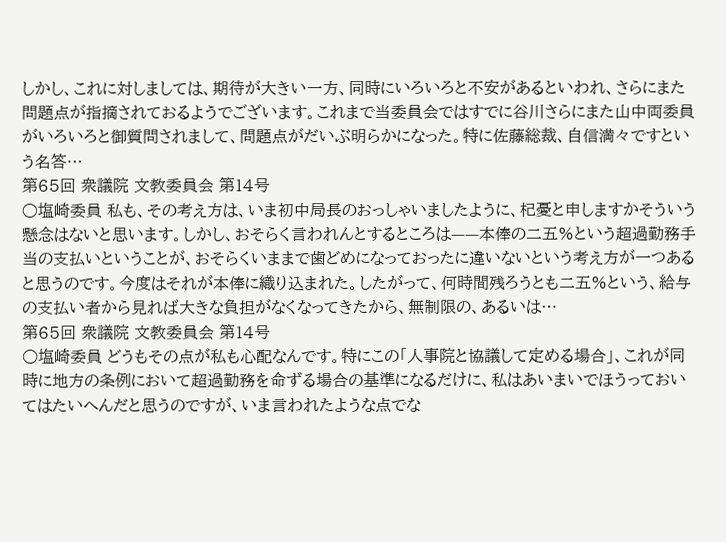しかし、これに対しましては、期待が大きい一方、同時にいろいろと不安があるといわれ、さらにまた問題点が指摘されておるようでございます。これまで当委員会ではすでに谷川さらにまた山中両委員がいろいろと御質問されまして、問題点がだいぶ明らかになった。特に佐藤総裁、自信満々ですという名答…
第65回 衆議院 文教委員会 第14号
○塩崎委員 私も、その考え方は、いま初中局長のおっしゃいましたように、杞憂と申しますかそういう懸念はないと思います。しかし、おそらく言われんとするところは——本俸の二五%という超過勤務手当の支払いということが、おそらくいままで歯どめになっておったに違いないという考え方が一つあると思うのです。今度はそれが本俸に織り込まれた。したがって、何時間残ろうとも二五%という、給与の支払い者から見れば大きな負担がなくなってきたから、無制限の、あるいは…
第65回 衆議院 文教委員会 第14号
○塩崎委員 どうもその点が私も心配なんです。特にこの「人事院と協議して定める場合」、これが同時に地方の条例において超過勤務を命ずる場合の基準になるだけに、私はあいまいでほうっておいてはたいへんだと思うのですが、いま言われたような点でな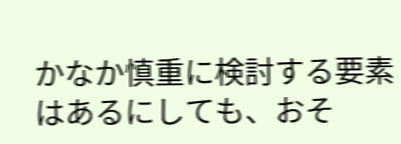かなか慎重に検討する要素はあるにしても、おそ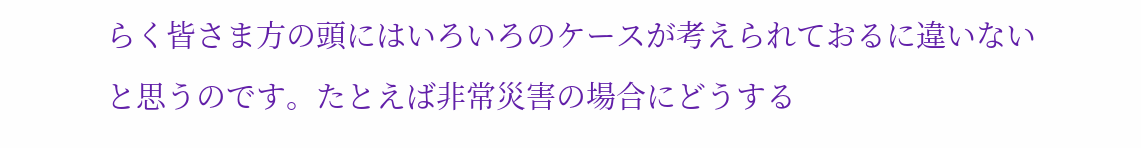らく皆さま方の頭にはいろいろのケースが考えられておるに違いないと思うのです。たとえば非常災害の場合にどうする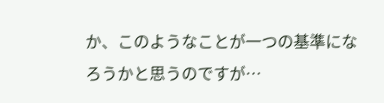か、このようなことが一つの基準になろうかと思うのですが…